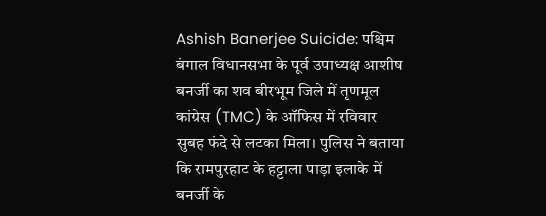Ashish Banerjee Suicide: पश्चिम बंगाल विधानसभा के पूर्व उपाध्यक्ष आशीष बनर्जी का शव बीरभूम जिले में तृणमूल कांग्रेस (TMC) के ऑफिस में रविवार सुबह फंदे से लटका मिला। पुलिस ने बताया कि रामपुरहाट के हट्टाला पाड़ा इलाके में बनर्जी के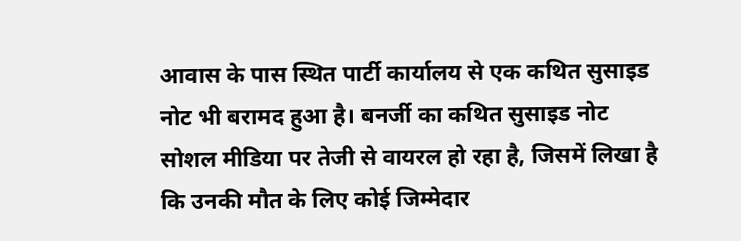आवास के पास स्थित पार्टी कार्यालय से एक कथित सुसाइड नोट भी बरामद हुआ है। बनर्जी का कथित सुसाइड नोट सोशल मीडिया पर तेजी से वायरल हो रहा है, जिसमें लिखा है कि उनकी मौत के लिए कोई जिम्मेदार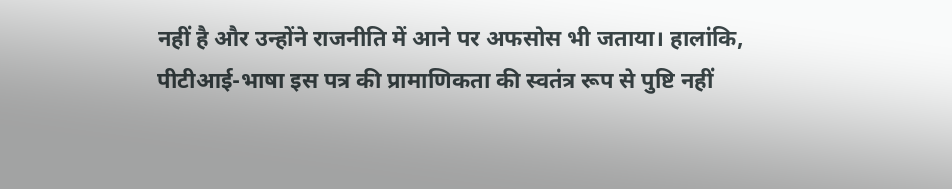नहीं है और उन्होंने राजनीति में आने पर अफसोस भी जताया। हालांकि, पीटीआई-भाषा इस पत्र की प्रामाणिकता की स्वतंत्र रूप से पुष्टि नहीं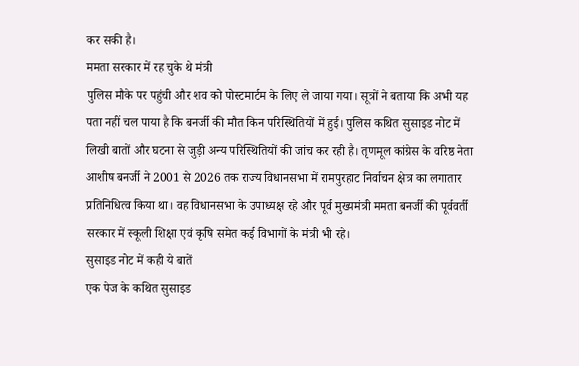कर सकी है।
ममता सरकार में रह चुके थे मंत्री
पुलिस मौके पर पहुंची और शव को पोस्टमार्टम के लिए ले जाया गया। सूत्रों ने बताया कि अभी यह पता नहीं चल पाया है कि बनर्जी की मौत किन परिस्थितियों में हुई। पुलिस कथित सुसाइड नोट में लिखी बातों और घटना से जुड़ी अन्य परिस्थितियों की जांच कर रही है। तृणमूल कांग्रेस के वरिष्ठ नेता आशीष बनर्जी ने 2001 से 2026 तक राज्य विधानसभा में रामपुरहाट निर्वाचन क्षेत्र का लगातार प्रतिनिधित्व किया था। वह विधानसभा के उपाध्यक्ष रहे और पूर्व मुख्यमंत्री ममता बनर्जी की पूर्ववर्ती सरकार में स्कूली शिक्षा एवं कृषि समेत कई विभागों के मंत्री भी रहे।
सुसाइड नोट में कही ये बातें
एक पेज के कथित सुसाइड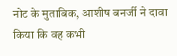नोट के मुताबिक, आशीष बनर्जी ने दावा किया कि वह कभी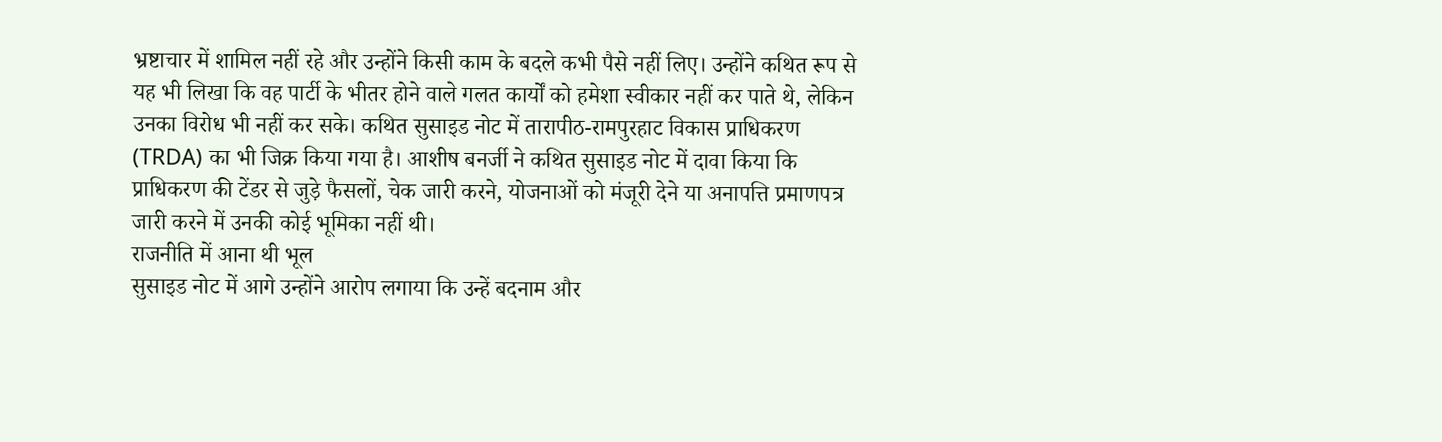भ्रष्टाचार में शामिल नहीं रहे और उन्होंने किसी काम के बदले कभी पैसे नहीं लिए। उन्होंने कथित रूप से यह भी लिखा कि वह पार्टी के भीतर होने वाले गलत कार्यों को हमेशा स्वीकार नहीं कर पाते थे, लेकिन उनका विरोध भी नहीं कर सके। कथित सुसाइड नोट में तारापीठ-रामपुरहाट विकास प्राधिकरण (TRDA) का भी जिक्र किया गया है। आशीष बनर्जी ने कथित सुसाइड नोट में दावा किया कि प्राधिकरण की टेंडर से जुड़े फैसलों, चेक जारी करने, योजनाओं को मंजूरी देने या अनापत्ति प्रमाणपत्र जारी करने में उनकी कोई भूमिका नहीं थी।
राजनीति में आना थी भूल
सुसाइड नोट में आगे उन्होंने आरोप लगाया कि उन्हें बदनाम और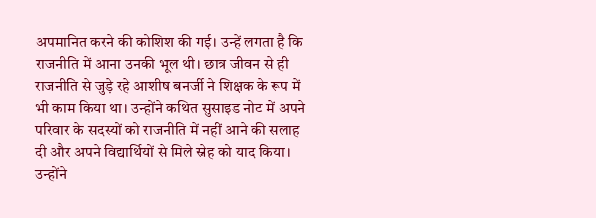अपमानित करने की कोशिश की गई। उन्हें लगता है कि राजनीति में आना उनकी भूल थी। छात्र जीवन से ही राजनीति से जुड़े रहे आशीष बनर्जी ने शिक्षक के रूप में भी काम किया था। उन्होंने कथित सुसाइड नोट में अपने परिवार के सदस्यों को राजनीति में नहीं आने की सलाह दी और अपने विद्यार्थियों से मिले स्नेह को याद किया। उन्होंने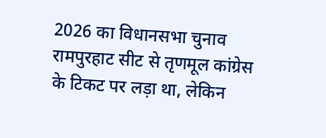2026 का विधानसभा चुनाव रामपुरहाट सीट से तृणमूल कांग्रेस के टिकट पर लड़ा था, लेकिन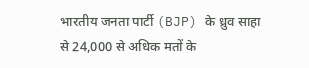भारतीय जनता पार्टी (BJP) के ध्रुव साहा से 24,000 से अधिक मतों के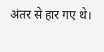अंतर से हार गए थे।